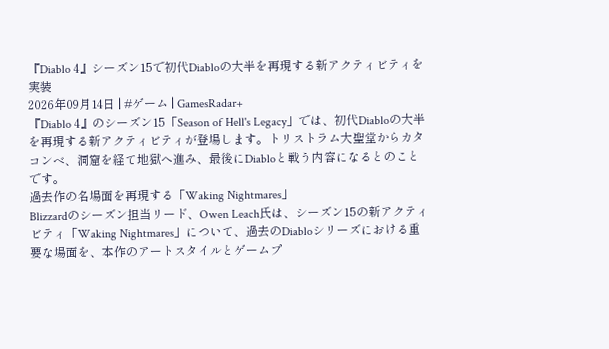『Diablo 4』シーズン15で初代Diabloの大半を再現する新アクティビティを実装
2026年09月14日 | #ゲーム | GamesRadar+
『Diablo 4』のシーズン15「Season of Hell's Legacy」では、初代Diabloの大半を再現する新アクティビティが登場します。トリストラム大聖堂からカタコンベ、洞窟を経て地獄へ進み、最後にDiabloと戦う内容になるとのことです。
過去作の名場面を再現する「Waking Nightmares」
Blizzardのシーズン担当リード、Owen Leach氏は、シーズン15の新アクティビティ「Waking Nightmares」について、過去のDiabloシリーズにおける重要な場面を、本作のアートスタイルとゲームプ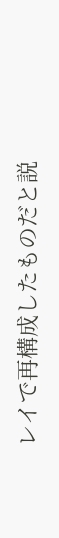レイで再構成したものだと説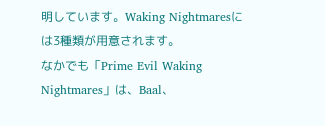明しています。Waking Nightmaresには3種類が用意されます。
なかでも「Prime Evil Waking Nightmares」は、Baal、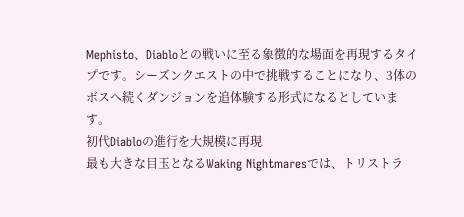Mephisto、Diabloとの戦いに至る象徴的な場面を再現するタイプです。シーズンクエストの中で挑戦することになり、3体のボスへ続くダンジョンを追体験する形式になるとしています。
初代Diabloの進行を大規模に再現
最も大きな目玉となるWaking Nightmaresでは、トリストラ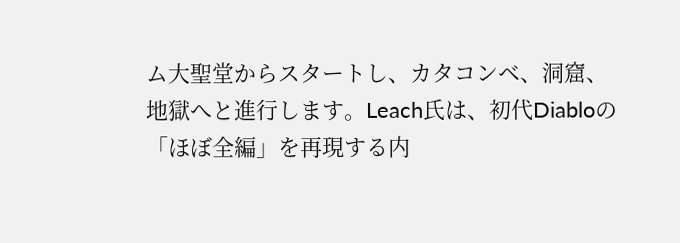ム大聖堂からスタートし、カタコンベ、洞窟、地獄へと進行します。Leach氏は、初代Diabloの「ほぼ全編」を再現する内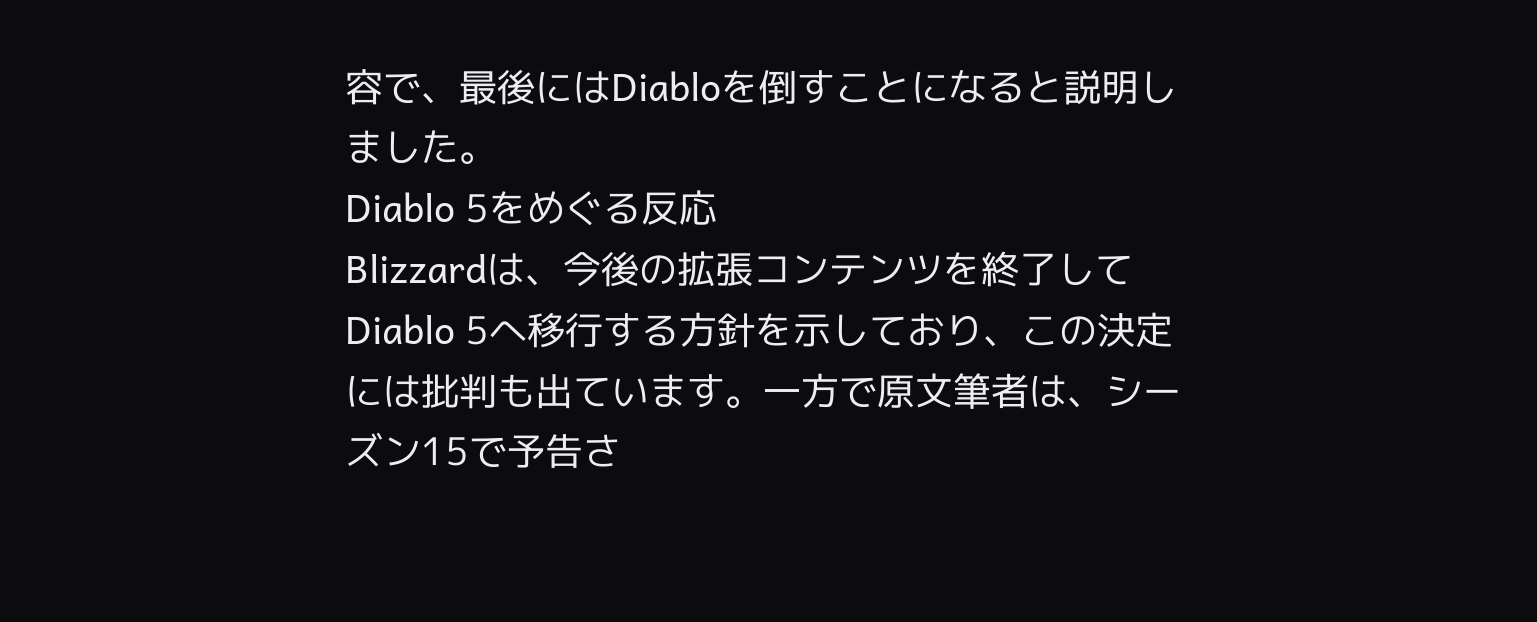容で、最後にはDiabloを倒すことになると説明しました。
Diablo 5をめぐる反応
Blizzardは、今後の拡張コンテンツを終了してDiablo 5へ移行する方針を示しており、この決定には批判も出ています。一方で原文筆者は、シーズン15で予告さ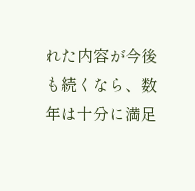れた内容が今後も続くなら、数年は十分に満足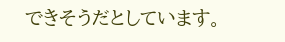できそうだとしています。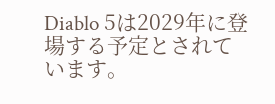Diablo 5は2029年に登場する予定とされています。